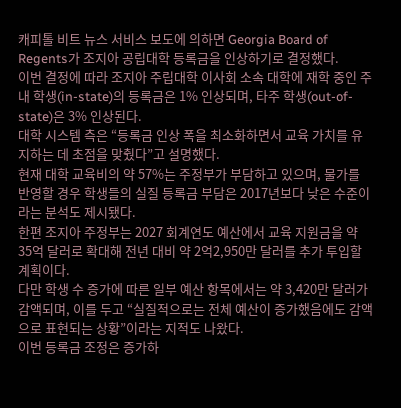캐피톨 비트 뉴스 서비스 보도에 의하면 Georgia Board of Regents가 조지아 공립대학 등록금을 인상하기로 결정했다.
이번 결정에 따라 조지아 주립대학 이사회 소속 대학에 재학 중인 주내 학생(in-state)의 등록금은 1% 인상되며, 타주 학생(out-of-state)은 3% 인상된다.
대학 시스템 측은 “등록금 인상 폭을 최소화하면서 교육 가치를 유지하는 데 초점을 맞췄다”고 설명했다.
현재 대학 교육비의 약 57%는 주정부가 부담하고 있으며, 물가를 반영할 경우 학생들의 실질 등록금 부담은 2017년보다 낮은 수준이라는 분석도 제시됐다.
한편 조지아 주정부는 2027 회계연도 예산에서 교육 지원금을 약 35억 달러로 확대해 전년 대비 약 2억2,950만 달러를 추가 투입할 계획이다.
다만 학생 수 증가에 따른 일부 예산 항목에서는 약 3,420만 달러가 감액되며, 이를 두고 “실질적으로는 전체 예산이 증가했음에도 감액으로 표현되는 상황”이라는 지적도 나왔다.
이번 등록금 조정은 증가하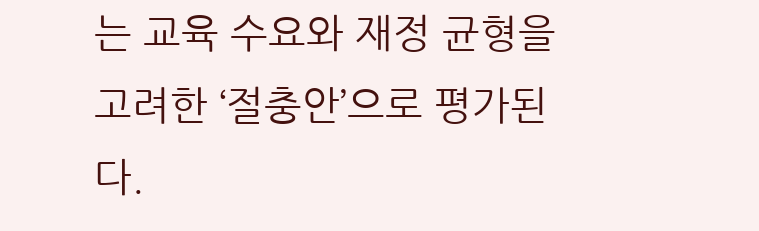는 교육 수요와 재정 균형을 고려한 ‘절충안’으로 평가된다.